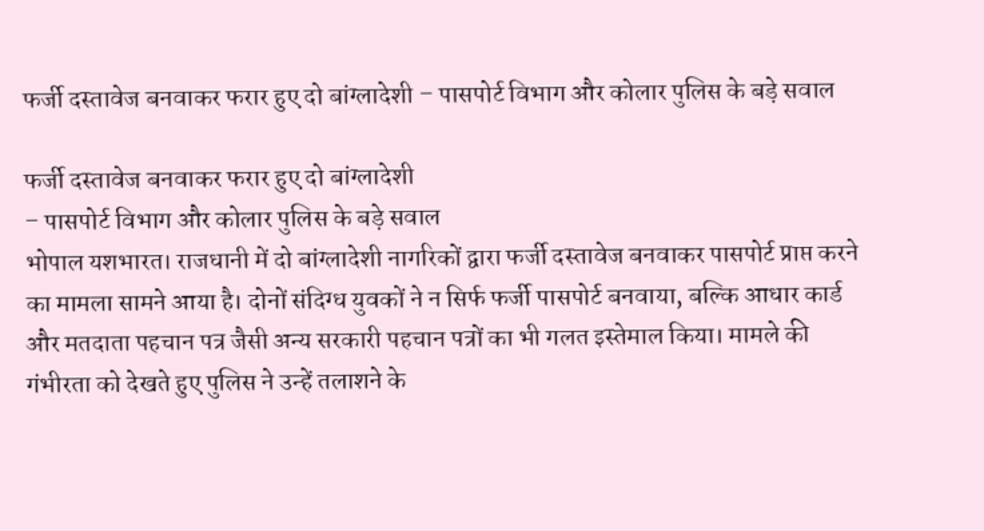फर्जी दस्तावेज बनवाकर फरार हुए दो बांग्लादेशी – पासपोर्ट विभाग और कोलार पुलिस के बड़े सवाल

फर्जी दस्तावेज बनवाकर फरार हुए दो बांग्लादेशी
– पासपोर्ट विभाग और कोलार पुलिस के बड़े सवाल
भोपाल यशभारत। राजधानी में दो बांग्लादेशी नागरिकों द्वारा फर्जी दस्तावेज बनवाकर पासपोर्ट प्राप्त करने का मामला सामने आया है। दोनों संदिग्ध युवकों ने न सिर्फ फर्जी पासपोर्ट बनवाया, बल्कि आधार कार्ड और मतदाता पहचान पत्र जैसी अन्य सरकारी पहचान पत्रों का भी गलत इस्तेमाल किया। मामले की गंभीरता को देखते हुए पुलिस ने उन्हें तलाशने के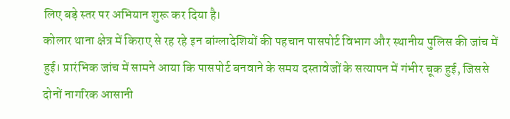लिए बड़े स्तर पर अभियान शुरू कर दिया है।
कोलार थाना क्षेत्र में किराए से रह रहे इन बांग्लादेशियों की पहचान पासपोर्ट विभाग और स्थानीय पुलिस की जांच में हुई। प्रारंभिक जांच में सामने आया कि पासपोर्ट बनवाने के समय दस्तावेजों के सत्यापन में गंभीर चूक हुई, जिससे दोनों नागरिक आसानी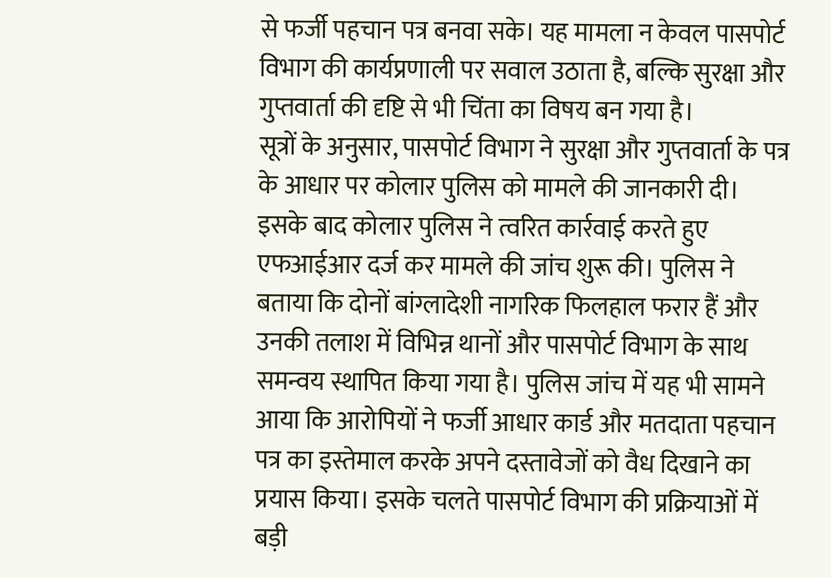से फर्जी पहचान पत्र बनवा सके। यह मामला न केवल पासपोर्ट विभाग की कार्यप्रणाली पर सवाल उठाता है, बल्कि सुरक्षा और गुप्तवार्ता की दृष्टि से भी चिंता का विषय बन गया है।
सूत्रों के अनुसार, पासपोर्ट विभाग ने सुरक्षा और गुप्तवार्ता के पत्र के आधार पर कोलार पुलिस को मामले की जानकारी दी। इसके बाद कोलार पुलिस ने त्वरित कार्रवाई करते हुए एफआईआर दर्ज कर मामले की जांच शुरू की। पुलिस ने बताया कि दोनों बांग्लादेशी नागरिक फिलहाल फरार हैं और उनकी तलाश में विभिन्न थानों और पासपोर्ट विभाग के साथ समन्वय स्थापित किया गया है। पुलिस जांच में यह भी सामने आया कि आरोपियों ने फर्जी आधार कार्ड और मतदाता पहचान पत्र का इस्तेमाल करके अपने दस्तावेजों को वैध दिखाने का प्रयास किया। इसके चलते पासपोर्ट विभाग की प्रक्रियाओं में बड़ी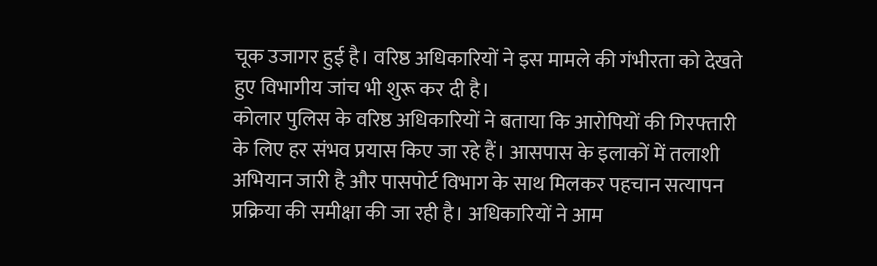चूक उजागर हुई है। वरिष्ठ अधिकारियों ने इस मामले की गंभीरता को देखते हुए विभागीय जांच भी शुरू कर दी है।
कोलार पुलिस के वरिष्ठ अधिकारियों ने बताया कि आरोपियों की गिरफ्तारी के लिए हर संभव प्रयास किए जा रहे हैं। आसपास के इलाकों में तलाशी अभियान जारी है और पासपोर्ट विभाग के साथ मिलकर पहचान सत्यापन प्रक्रिया की समीक्षा की जा रही है। अधिकारियों ने आम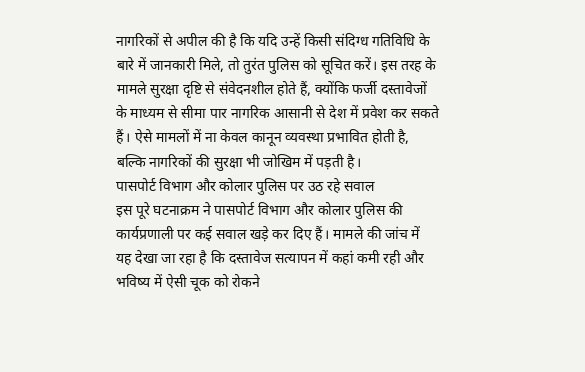नागरिकों से अपील की है कि यदि उन्हें किसी संदिग्ध गतिविधि के बारे में जानकारी मिले, तो तुरंत पुलिस को सूचित करें। इस तरह के मामले सुरक्षा दृष्टि से संवेदनशील होते हैं, क्योंकि फर्जी दस्तावेजों के माध्यम से सीमा पार नागरिक आसानी से देश में प्रवेश कर सकते हैं। ऐसे मामलों में ना केवल कानून व्यवस्था प्रभावित होती है, बल्कि नागरिकों की सुरक्षा भी जोखिम में पड़ती है।
पासपोर्ट विभाग और कोलार पुलिस पर उठ रहे सवाल
इस पूरे घटनाक्रम ने पासपोर्ट विभाग और कोलार पुलिस की कार्यप्रणाली पर कई सवाल खड़े कर दिए हैं। मामले की जांच में यह देखा जा रहा है कि दस्तावेज सत्यापन में कहां कमी रही और भविष्य में ऐसी चूक को रोकने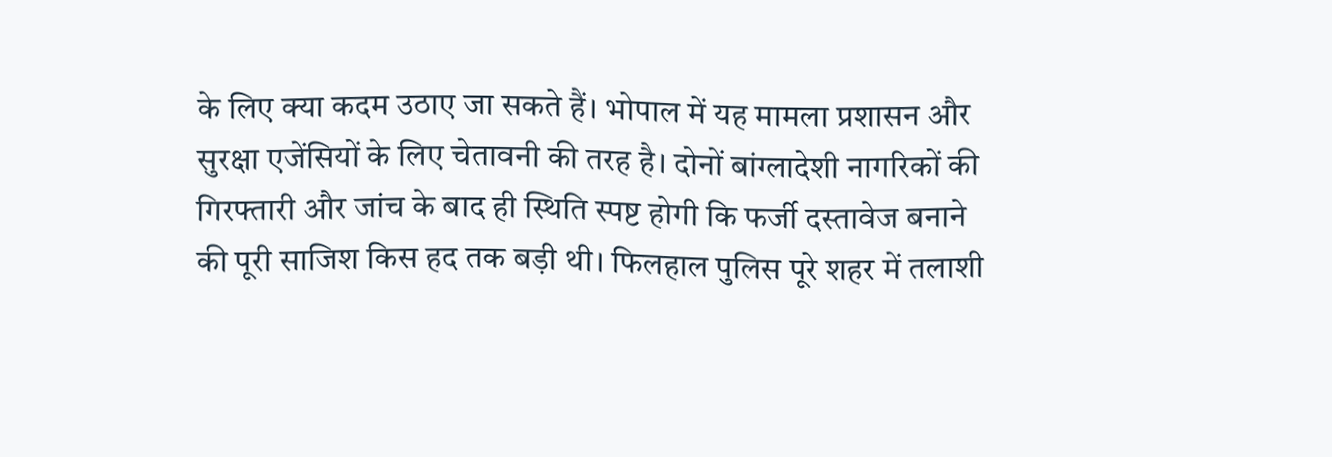के लिए क्या कदम उठाए जा सकते हैं। भोपाल में यह मामला प्रशासन और सुरक्षा एजेंसियों के लिए चेतावनी की तरह है। दोनों बांग्लादेशी नागरिकों की गिरफ्तारी और जांच के बाद ही स्थिति स्पष्ट होगी कि फर्जी दस्तावेज बनाने की पूरी साजिश किस हद तक बड़ी थी। फिलहाल पुलिस पूरे शहर में तलाशी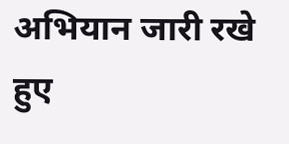अभियान जारी रखे हुए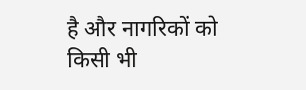है और नागरिकों को किसी भी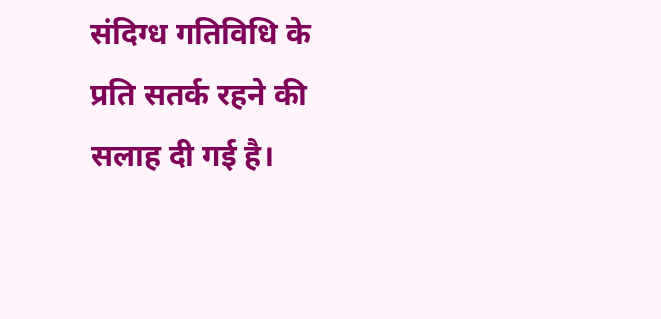संदिग्ध गतिविधि के प्रति सतर्क रहने की सलाह दी गई है।